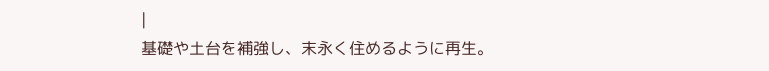|
基礎や土台を補強し、末永く住めるように再生。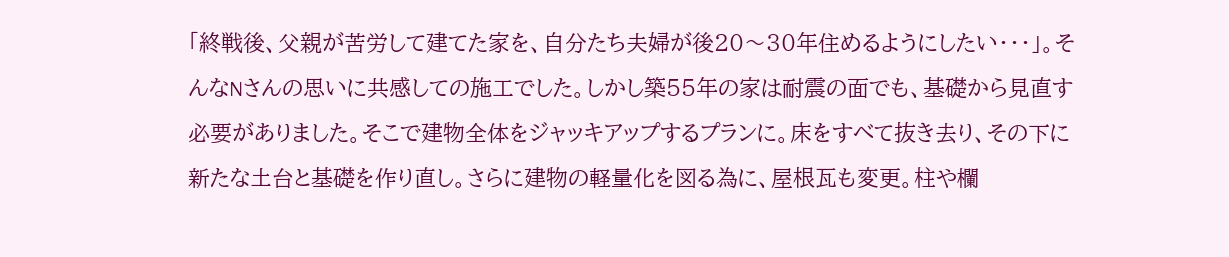「終戦後、父親が苦労して建てた家を、自分たち夫婦が後20〜30年住めるようにしたい・・・」。そんなNさんの思いに共感しての施工でした。しかし築55年の家は耐震の面でも、基礎から見直す必要がありました。そこで建物全体をジャッキアップするプランに。床をすべて抜き去り、その下に新たな土台と基礎を作り直し。さらに建物の軽量化を図る為に、屋根瓦も変更。柱や欄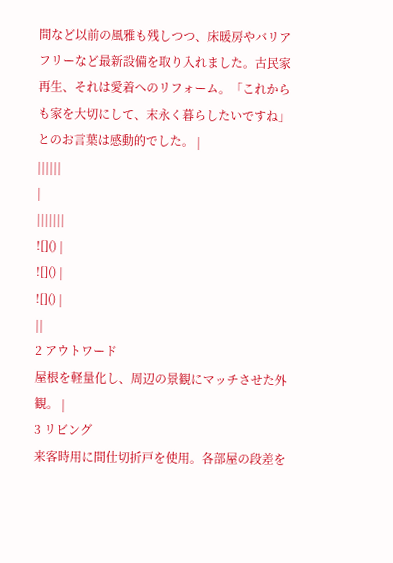間など以前の風雅も残しつつ、床暖房やバリアフリーなど最新設備を取り入れました。古民家再生、それは愛着へのリフォーム。「これからも家を大切にして、末永く暮らしたいですね」とのお言葉は感動的でした。 |
||||||
|
|||||||
![]() |
![]() |
![]() |
||
2 アウトワード
屋根を軽量化し、周辺の景観にマッチさせた外観。 |
3 リビング
来客時用に間仕切折戸を使用。各部屋の段差を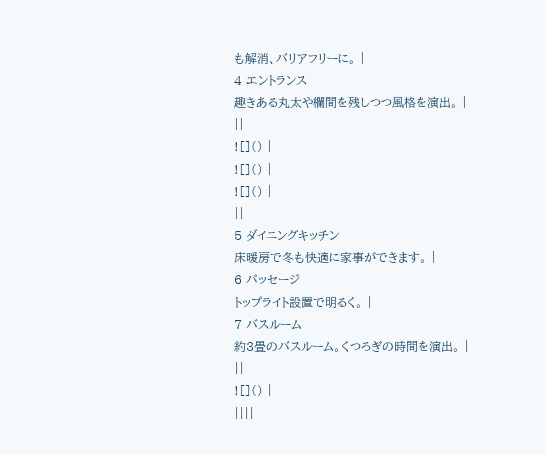も解消、バリアフリーに。 |
4 エントランス
趣きある丸太や欄間を残しつつ風格を演出。 |
||
![]() |
![]() |
![]() |
||
5 ダイニングキッチン
床暖房で冬も快適に家事ができます。 |
6 パッセージ
トップライト設置で明るく。 |
7 バスルーム
約3畳のバスルーム。くつろぎの時間を演出。 |
||
![]() |
||||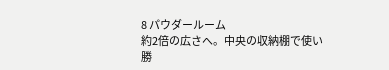8 パウダールーム
約2倍の広さへ。中央の収納棚で使い勝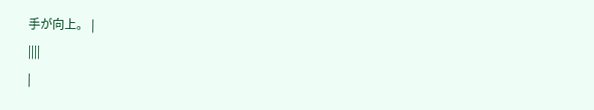手が向上。 |
||||
|